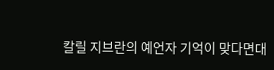칼릴 지브란의 예언자 기억이 맞다면대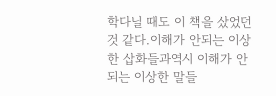학다닐 때도 이 책을 샀었던 것 같다.이해가 안되는 이상한 삽화들과역시 이해가 안되는 이상한 말들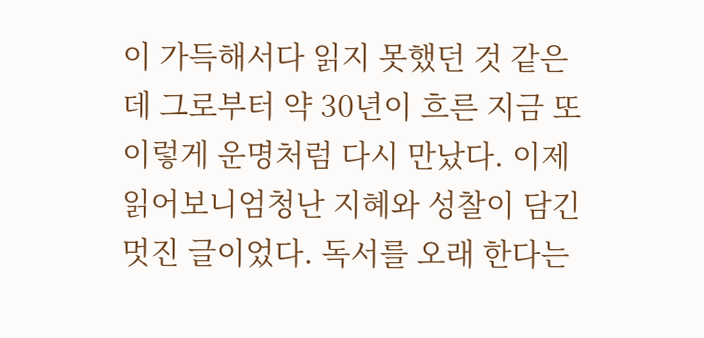이 가득해서다 읽지 못했던 것 같은데 그로부터 약 30년이 흐른 지금 또 이렇게 운명처럼 다시 만났다. 이제 읽어보니엄청난 지혜와 성찰이 담긴 멋진 글이었다. 독서를 오래 한다는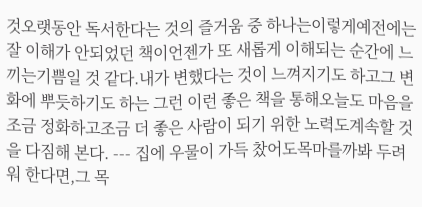것오랫동안 독서한다는 것의 즐거움 중 하나는이렇게예전에는 잘 이해가 안되었던 책이언젠가 또 새롭게 이해되는 순간에 느끼는기쁨일 것 같다.내가 변했다는 것이 느껴지기도 하고그 변화에 뿌듯하기도 하는 그런 이런 좋은 책을 통해오늘도 마음을 조금 정화하고조금 더 좋은 사람이 되기 위한 노력도계속할 것을 다짐해 본다. --- 집에 우물이 가득 찼어도목마를까봐 두려워 한다면,그 목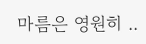마름은 영원히 ..